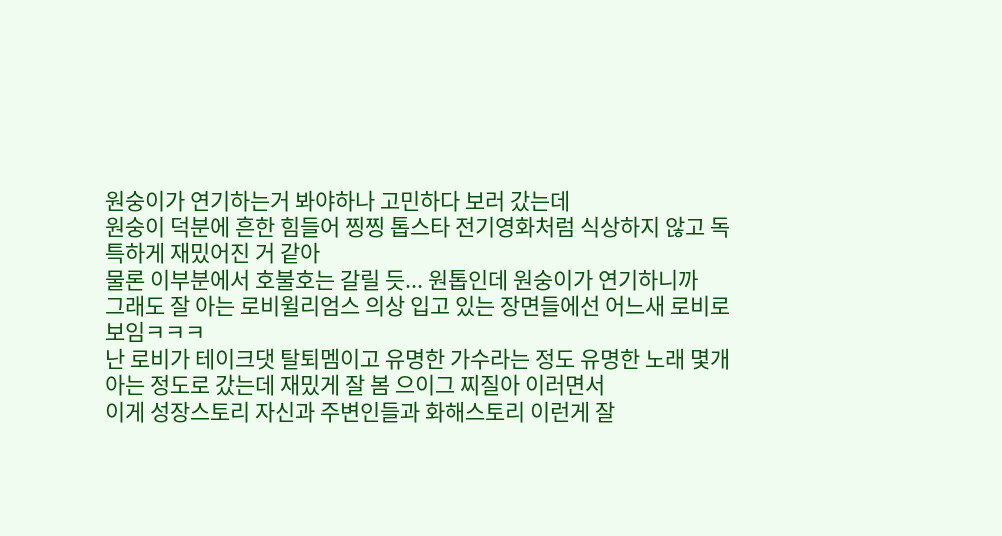원숭이가 연기하는거 봐야하나 고민하다 보러 갔는데
원숭이 덕분에 흔한 힘들어 찡찡 톱스타 전기영화처럼 식상하지 않고 독특하게 재밌어진 거 같아
물론 이부분에서 호불호는 갈릴 듯... 원톱인데 원숭이가 연기하니까
그래도 잘 아는 로비윌리엄스 의상 입고 있는 장면들에선 어느새 로비로 보임ㅋㅋㅋ
난 로비가 테이크댓 탈퇴멤이고 유명한 가수라는 정도 유명한 노래 몇개 아는 정도로 갔는데 재밌게 잘 봄 으이그 찌질아 이러면서
이게 성장스토리 자신과 주변인들과 화해스토리 이런게 잘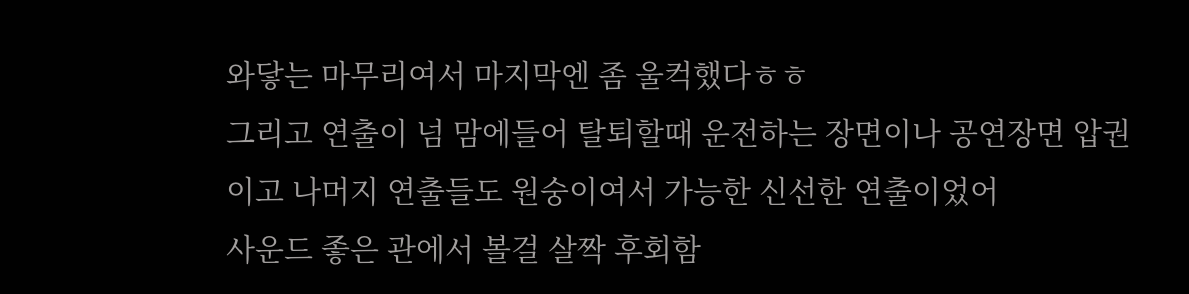와닿는 마무리여서 마지막엔 좀 울컥했다ㅎㅎ
그리고 연출이 넘 맘에들어 탈퇴할때 운전하는 장면이나 공연장면 압권이고 나머지 연출들도 원숭이여서 가능한 신선한 연출이었어
사운드 좋은 관에서 볼걸 살짝 후회함